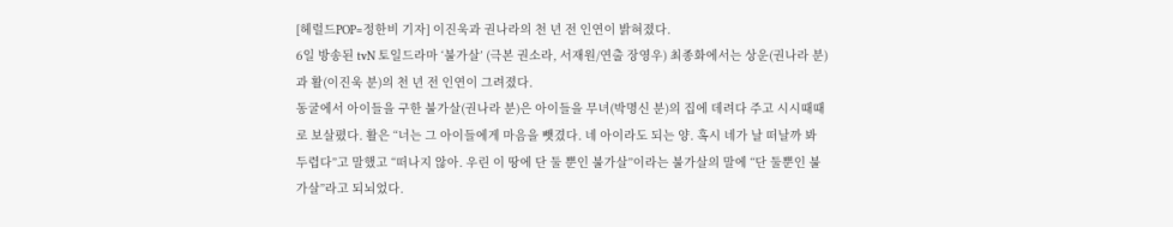[헤럴드POP=정한비 기자] 이진욱과 권나라의 천 년 전 인연이 밝혀졌다.
6일 방송된 tvN 토일드라마 ‘불가살’ (극본 권소라, 서재원/연출 장영우) 최종화에서는 상운(권나라 분)과 활(이진욱 분)의 천 년 전 인연이 그려졌다.
동굴에서 아이들을 구한 불가살(권나라 분)은 아이들을 무녀(박명신 분)의 집에 데려다 주고 시시때때로 보살폈다. 활은 “너는 그 아이들에게 마음을 뺏겼다. 네 아이라도 되는 양. 혹시 네가 날 떠날까 봐 두렵다”고 말했고 “떠나지 않아. 우린 이 땅에 단 둘 뿐인 불가살”이라는 불가살의 말에 “단 둘뿐인 불가살”라고 되뇌었다.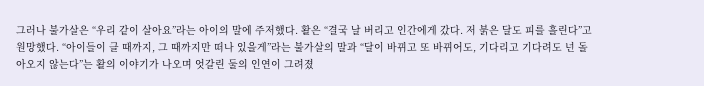그러나 불가살은 “우리 같이 살아요”라는 아이의 말에 주저했다. 활은 “결국 날 버리고 인간에게 갔다. 저 붉은 달도 피를 흘린다”고 원망했다. “아이들이 클 때까지, 그 때까지만 떠나 있을게”라는 불가살의 말과 “달이 바뀌고 또 바뀌어도, 기다리고 기다려도 넌 돌아오지 않는다”는 활의 이야기가 나오며 엇갈린 둘의 인연이 그려졌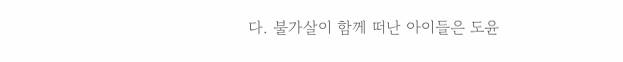다. 불가살이 함께 떠난 아이들은 도윤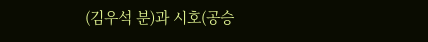(김우석 분)과 시호(공승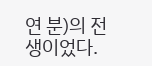연 분)의 전생이었다.